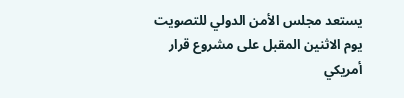يستعد مجلس الأمن الدولي للتصويت يوم الاثنين المقبل على مشروع قرار أمريكي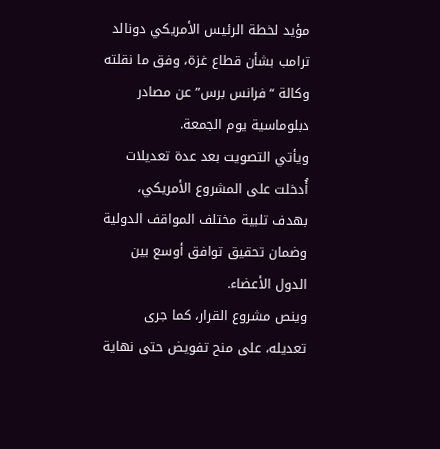مؤيد لخطة الرئيس الأمريكي دونالد ترامب بشأن قطاع غزة، وفق ما نقلته وكالة “فرانس برس” عن مصادر دبلوماسية يوم الجمعة.
ويأتي التصويت بعد عدة تعديلات أُدخلت على المشروع الأمريكي، بهدف تلبية مختلف المواقف الدولية وضمان تحقيق توافق أوسع بين الدول الأعضاء.
وينص مشروع القرار، كما جرى تعديله، على منح تفويض حتى نهاية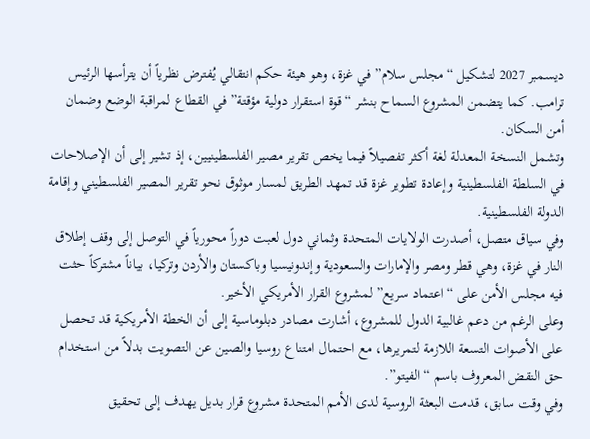ديسمبر 2027 لتشكيل “مجلس سلام” في غزة، وهو هيئة حكم انتقالي يُفترض نظرياً أن يترأسها الرئيس ترامب. كما يتضمن المشروع السماح بنشر “قوة استقرار دولية مؤقتة” في القطاع لمراقبة الوضع وضمان أمن السكان.
وتشمل النسخة المعدلة لغة أكثر تفصيلاً فيما يخص تقرير مصير الفلسطينيين، إذ تشير إلى أن الإصلاحات في السلطة الفلسطينية وإعادة تطوير غزة قد تمهد الطريق لمسار موثوق نحو تقرير المصير الفلسطيني وإقامة الدولة الفلسطينية.
وفي سياق متصل، أصدرت الولايات المتحدة وثماني دول لعبت دوراً محورياً في التوصل إلى وقف إطلاق النار في غزة، وهي قطر ومصر والإمارات والسعودية وإندونيسيا وباكستان والأردن وتركيا، بياناً مشتركاً حثت فيه مجلس الأمن على “اعتماد سريع” لمشروع القرار الأمريكي الأخير.
وعلى الرغم من دعم غالبية الدول للمشروع، أشارت مصادر دبلوماسية إلى أن الخطة الأمريكية قد تحصل على الأصوات التسعة اللازمة لتمريرها، مع احتمال امتناع روسيا والصين عن التصويت بدلاً من استخدام حق النقض المعروف باسم “الفيتو”.
وفي وقت سابق، قدمت البعثة الروسية لدى الأمم المتحدة مشروع قرار بديل يهدف إلى تحقيق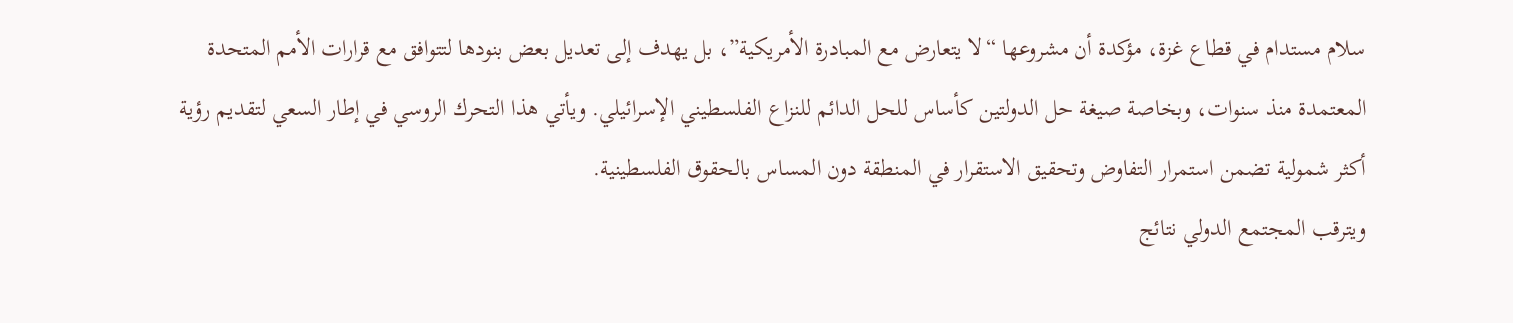سلام مستدام في قطاع غزة، مؤكدة أن مشروعها “لا يتعارض مع المبادرة الأمريكية”، بل يهدف إلى تعديل بعض بنودها لتتوافق مع قرارات الأمم المتحدة المعتمدة منذ سنوات، وبخاصة صيغة حل الدولتين كأساس للحل الدائم للنزاع الفلسطيني الإسرائيلي. ويأتي هذا التحرك الروسي في إطار السعي لتقديم رؤية أكثر شمولية تضمن استمرار التفاوض وتحقيق الاستقرار في المنطقة دون المساس بالحقوق الفلسطينية.
ويترقب المجتمع الدولي نتائج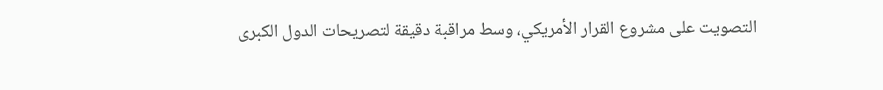التصويت على مشروع القرار الأمريكي، وسط مراقبة دقيقة لتصريحات الدول الكبرى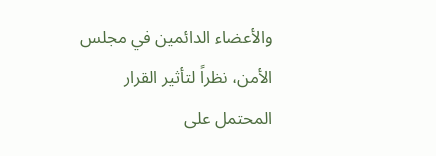والأعضاء الدائمين في مجلس الأمن، نظراً لتأثير القرار المحتمل على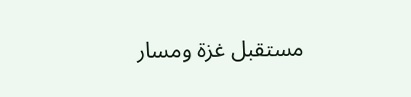مستقبل غزة ومسار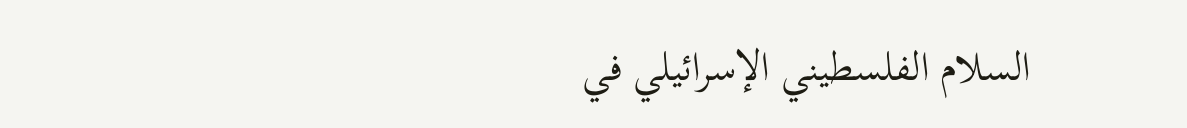السلام الفلسطيني الإسرائيلي في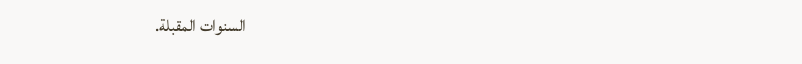السنوات المقبلة.